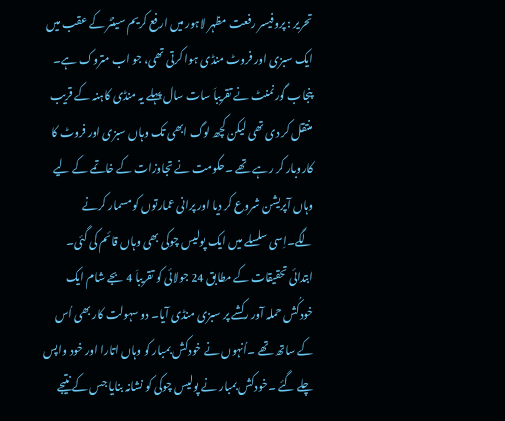تحریر : پروفیسر رفعت مظہر لاہور میں ارفع کریم سینٹر کے عقب میں ایک سبزی اور فروٹ منڈی ہوا کرتی تھی، جو اب متروک ہے۔ پنجاب گورنمنٹ نے تقریباَ سات سال پہلے یہ منڈی کاہنہ کے قریب منتقل کر دی تھی لیکن کچھ لوگ ابھی تک وہاں سبزی اور فروٹ کا کاروبار کر رہے تھے ۔حکومت نے تجاوزات کے خاتمے کے لیے وہاں آپریشن شروع کر دیا اور پرانی عمارتوں کو مسمار کرنے لگے۔اِسی سلسلے میں ایک پولیس چوکی بھی وہاں قائم کی گئی۔
ابتدائی تحقیقات کے مطابق 24 جولائی کو تقریباَ 4 بجے شام ایک خودکُش حملہ آور رکشے پر سبزی منڈی آیا۔ دو سہولت کار بھی اُس کے ساتھ تھے ۔اُنہوں نے خودکش بمبار کو وہاں اتارا اور خود واپس چلے گئے ۔خودکش بمبار نے پولیس چوکی کو نشانہ بنایا جس کے نتیجے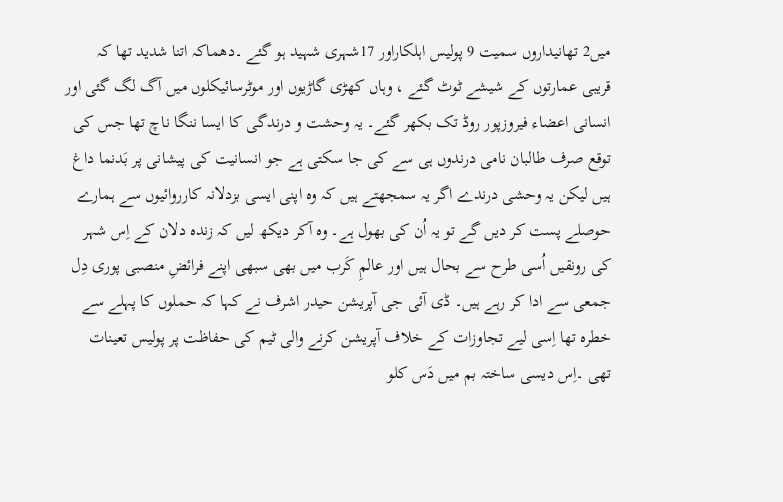میں2 تھانیداروں سمیت 9 پولیس اہلکاراور 17شہری شہید ہو گئے ۔دھماکہ اتنا شدید تھا کہ قریبی عمارتوں کے شیشے ٹوٹ گئے ، وہاں کھڑی گاڑیوں اور موٹرسائیکلوں میں آگ لگ گئی اور انسانی اعضاء فیروزپور روڈ تک بکھر گئے۔ یہ وحشت و درندگی کا ایسا ننگا ناچ تھا جس کی توقع صرف طالبان نامی درندوں ہی سے کی جا سکتی ہے جو انسانیت کی پیشانی پر بَدنما داغ ہیں لیکن یہ وحشی درندے اگر یہ سمجھتے ہیں کہ وہ اپنی ایسی بزدلانہ کارروائیوں سے ہمارے حوصلے پست کر دیں گے تو یہ اُن کی بھول ہے۔ وہ آکر دیکھ لیں کہ زندہ دلان کے اِس شہر کی رونقیں اُسی طرح سے بحال ہیں اور عالمِ کَرب میں بھی سبھی اپنے فرائضِ منصبی پوری دِل جمعی سے ادا کر رہے ہیں۔ ڈی آئی جی آپریشن حیدر اشرف نے کہا کہ حملوں کا پہلے سے خطرہ تھا اِسی لیے تجاوزات کے خلاف آپریشن کرنے والی ٹیم کی حفاظت پر پولیس تعینات تھی ۔اِس دیسی ساختہ بم میں دَس کلو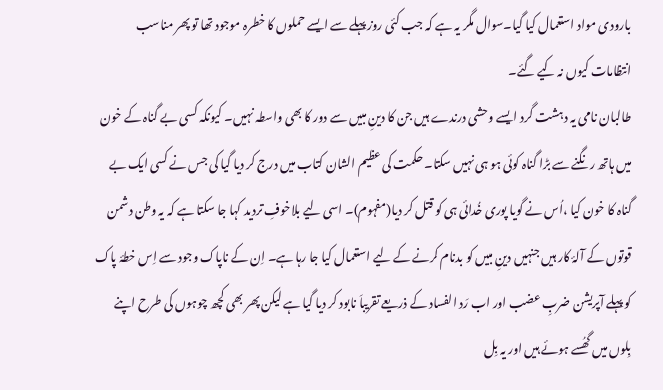بارودی مواد استعمال کیا گیا۔سوال مگر یہ ہے کہ جب کئی روز پہلے سے ایسے حملوں کا خطرہ موجود تھا تو پھر مناسب انتظامات کیوں نہ کیے گئے۔
طالبان نامی یہ دہشت گرد ایسے وحشی درندے ہیں جن کا دینِ مبیں سے دور کا بھی واسطہ نہیں۔ کیونکہ کسی بے گناہ کے خون میں ہاتھ رنگنے سے بڑا گناہ کوئی ہو ہی نہیں سکتا۔ حکمت کی عظیم الشان کتاب میں درج کر دیا گیا کی جس نے کسی ایک بے گناہ کا خون کیا ،اُس نے گویا پوری خُدائی ہی کو قتل کر دیا(مفہوم)۔ اسی لیے بلاخوفِ تردید کہا جا سکتا ہے کہ یہ وطن دشمن قوتوں کے آلۂ کار ہیں جنہیں دینِ مبیں کو بدنام کرنے کے لیے استعمال کیا جا رہا ہے۔ اِن کے ناپاک وجود سے اِس خطۂ پاک کو پہلے آپریشن ضربِ عضب اور اب رَد الفساد کے ذریعے تقریباَ نابود کر دیا گیا ہے لیکن پھر بھی کچھ چوہوں کی طرح اپنے بِلوں میں گھُسے ہوئے ہیں اور یہ بِل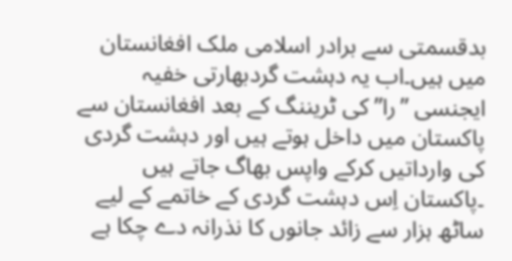بدقسمتی سے برادر اسلامی ملک افغانستان میں ہیں۔اب یہ دہشت گردبھارتی خفیہ ایجنسی ”را” کی ٹریننگ کے بعد افغانستان سے پاکستان میں داخل ہوتے ہیں اور دہشت گردی کی وارداتیں کرکے واپس بھاگ جاتے ہیں ۔پاکستان اِس دہشت گردی کے خاتمے کے لیے ساٹھ ہزار سے زائد جانوں کا نذرانہ دے چکا ہے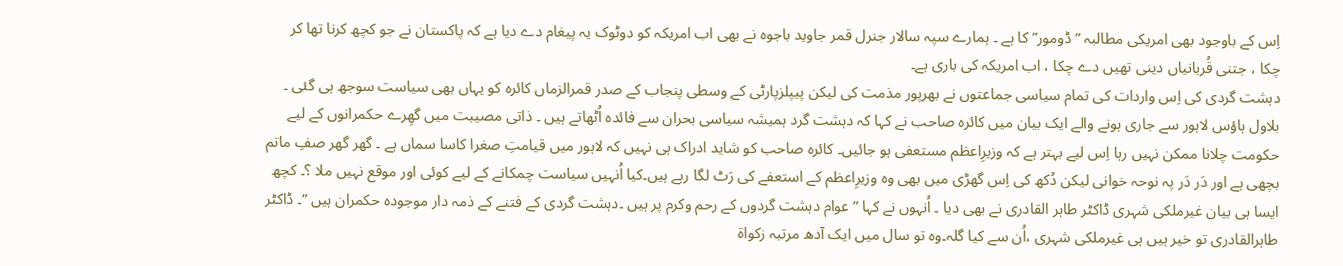اِس کے باوجود بھی امریکی مطالبہ ”ڈومور” کا ہے ۔ ہمارے سپہ سالار جنرل قمر جاوید باجوہ نے بھی اب امریکہ کو دوٹوک یہ پیغام دے دیا ہے کہ پاکستان نے جو کچھ کرنا تھا کر چکا ، جتنی قُربانیاں دینی تھیں دے چکا ، اب امریکہ کی باری ہے۔
دہشت گردی کی اِس واردات کی تمام سیاسی جماعتوں نے بھرپور مذمت کی لیکن پیپلزپارٹی کے وسطی پنجاب کے صدر قمرالزماں کائرہ کو یہاں بھی سیاست سوجھ ہی گئی ۔ بلاول ہاؤس لاہور سے جاری ہونے والے ایک بیان میں کائرہ صاحب نے کہا کہ دہشت گرد ہمیشہ سیاسی بحران سے فائدہ اُٹھاتے ہیں ۔ ذاتی مصیبت میں گھِرے حکمرانوں کے لیے حکومت چلانا ممکن نہیں رہا اِس لیے بہتر ہے کہ وزیرِاعظم مستعفی ہو جائیں۔ کائرہ صاحب کو شاید ادراک ہی نہیں کہ لاہور میں قیامتِ صغرا کاسا سماں ہے ۔ گھر گھر صفِ ماتم بچھی ہے اور دَر دَر پہ نوحہ خوانی لیکن دُکھ کی اِس گھڑی میں بھی وہ وزیرِاعظم کے استعفے کی رَٹ لگا رہے ہیں۔کیا اُنہیں سیاست چمکانے کے لیے کوئی اور موقع نہیں ملا ؟۔ کچھ ایسا ہی بیان غیرملکی شہری ڈاکٹر طاہر القادری نے بھی دیا ۔ اُنہوں نے کہا ” عوام دہشت گردوں کے رحم وکرم پر ہیں ۔دہشت گردی کے فتنے کے ذمہ دار موجودہ حکمران ہیں ”۔ ڈاکٹر طاہرالقادری تو خیر ہیں ہی غیرملکی شہری ،اُن سے کیا گلہ۔وہ تو سال میں ایک آدھ مرتبہ زکواة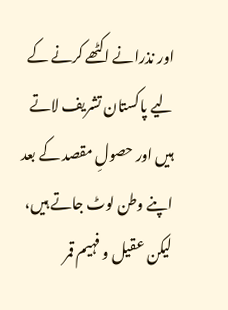اور نذرانے اکٹھے کرنے کے لیے پاکستان تشریف لاتے ہیں اور حصولِ مقصد کے بعد اپنے وطن لوٹ جاتے ہیں، لیکن عقیل و فہیم قمر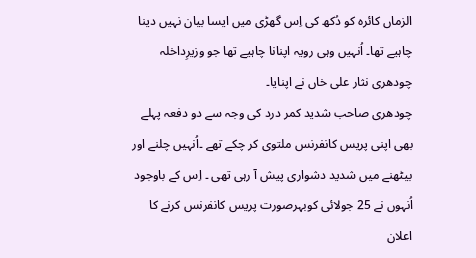الزماں کائرہ کو دُکھ کی اِس گھڑی میں ایسا بیان نہیں دینا چاہیے تھا۔ اُنہیں وہی رویہ اپنانا چاہیے تھا جو وزیرِداخلہ چودھری نثار علی خاں نے اپنایا۔
چودھری صاحب شدید کمر درد کی وجہ سے دو دفعہ پہلے بھی اپنی پریس کانفرنس ملتوی کر چکے تھے ۔اُنہیں چلنے اور بیٹھنے میں شدید دشواری پیش آ رہی تھی ۔ اِس کے باوجود اُنہوں نے 25 جولائی کوبہرصورت پریس کانفرنس کرنے کا اعلان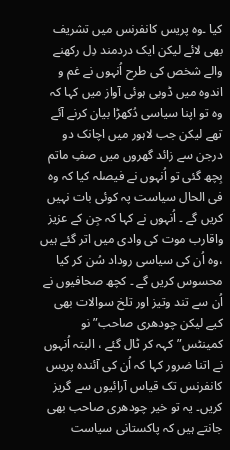کیا ۔وہ پریس کانفرنس میں تشریف بھی لائے لیکن ایک دردمند دِل رکھنے والے شخص کی طرح اُنہوں نے غم و اندوہ میں ڈوبی ہوئی آواز میں کہا کہ وہ تو اپنا سیاسی دُکھڑا بیان کرنے آئے تھے لیکن جب لاہور میں اچانک دو درجن سے زائد گھروں میں صفِ ماتم بِچھ گئی تو اُنہوں نے فیصلہ کیا کہ وہ فی الحال سیاست پہ کوئی بات نہیں کریں گے ۔ اُنہوں نے کہا کہ جِن کے عزیز واقارب موت کی وادی میں اتر گئے ہیں ،وہ اُن کی سیاسی روداد سُن کر کیا محسوس کریں گے ۔ کچھ صحافیوں نے اُن سے تند وتیز اور تلخ سوالات بھی کیے لیکن چودھری صاحب” نو کمینٹس”کہہ کر ٹال گئے ، البتہ اُنہوں نے اتنا ضرور کہا کہ اُن کی آئندہ پریس کانفرنس تک قیاس آرائیوں سے گریز کریں۔ یہ تو خیر چودھری صاحب بھی جانتے ہیں کہ پاکستانی سیاست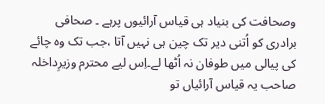وصحافت کی بنیاد ہی قیاس آرائیوں پرہے ۔ صحافی برادری کو اُتنی دیر تک چین ہی نہیں آتا ،جب تک وہ چائے کی پیالی میں طوفان نہ اُٹھا لے۔اِس لیے محترم وزیرِداخلہ صاحب یہ قیاس آرائیاں تو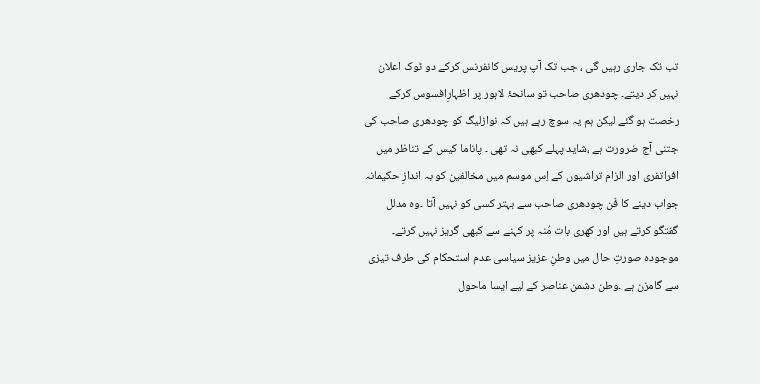تب تک جاری رہیں گی ، جب تک آپ پریس کانفرنس کرکے دو ٹوک اعلان نہیں کر دیتے۔ چودھری صاحب تو سانحۂ لاہور پر اظہارِافسوس کرکے رخصت ہو گئے لیکن ہم یہ سوچ رہے ہیں کہ نوازلیگ کو چودھری صاحب کی جتنی آج ضرورت ہے ،شاید پہلے کبھی نہ تھی ۔ پاناما کیس کے تناظر میں افراتفری اور الزام تراشیوں کے اِس موسم میں مخالفین کو بہ اندازِ حکیمانہ جواب دینے کا فَن چودھری صاحب سے بہتر کسی کو نہیں آتا ۔وہ مدلل گفتگو کرتے ہیں اور کھری بات مُنہ پر کہنے سے کبھی گریز نہیں کرتے۔
موجودہ صورتِ حال میں وطنِ عزیز سیاسی عدم استحکام کی طرف تیزی سے گامزن ہے ۔وطن دشمن عناصر کے لیے ایسا ماحول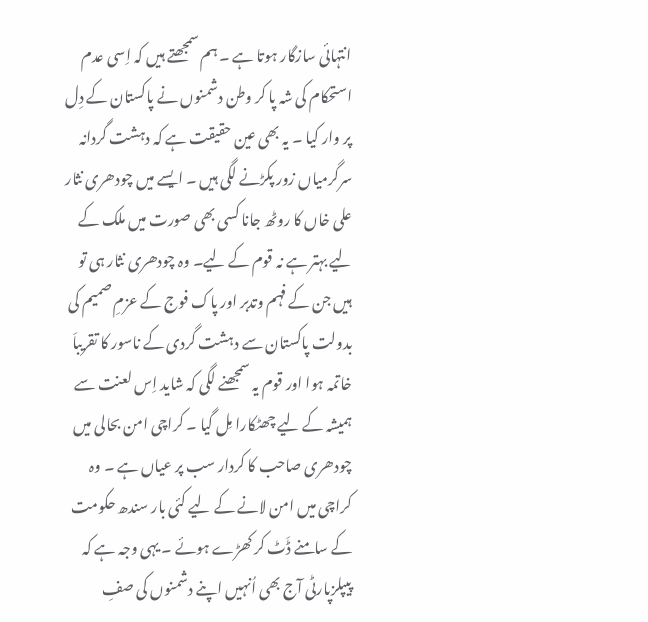انتہائی سازگار ہوتا ہے ۔ ہم سمجھتے ہیں کہ اِسی عدم استحکام کی شہ پا کر وطن دشمنوں نے پاکستان کے دِل پر وار کیا ۔ یہ بھی عین حقیقت ہے کہ دہشت گردانہ سرگرمیاں زور پکڑنے لگی ہیں ۔ ایسے میں چودھری نثار علی خاں کا روٹھ جانا کسی بھی صورت میں ملک کے لیے بہتر ہے نہ قوم کے لیے۔ وہ چودھری نثار ہی تو ہیں جن کے فہم وتدبر اور پاک فوج کے عزمِ صمیم کی بدولت پاکستان سے دہشت گردی کے ناسور کا تقریباَ خاتمہ ہوا اور قوم یہ سمجھنے لگی کہ شاید اِس لعنت سے ہمیشہ کے لیے چھٹکارا مِل گیا ۔ کراچی امن بحالی میں چودھری صاحب کا کردار سب پر عیاں ہے ۔ وہ کراچی میں امن لانے کے لیے کئی بار سندھ حکومت کے سامنے ڈَٹ کر کھڑے ہوئے ۔ یہی وجہ ہے کہ پیپلزپارٹی آج بھی اُنہیں اپنے دشمنوں کی صفِ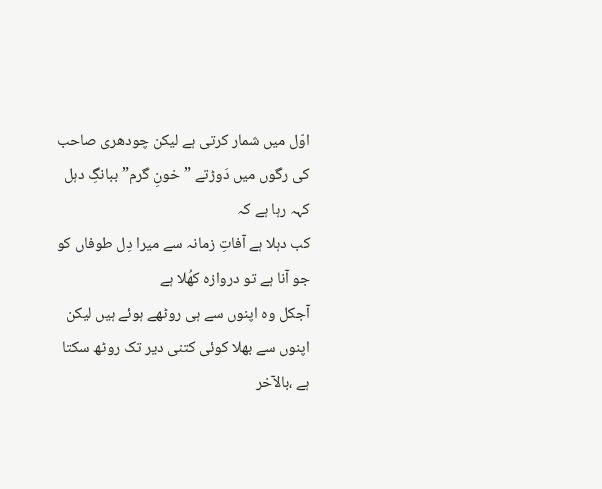اوّل میں شمار کرتی ہے لیکن چودھری صاحب کی رگوں میں دَوڑتے ”خونِ گرم” ببانگِ دہل کہہ رہا ہے کہ
کب دہلا ہے آفاتِ زمانہ سے میرا دِل طوفاں کو جو آنا ہے تو دروازہ کھُلا ہے
آجکل وہ اپنوں سے ہی روٹھے ہوئے ہیں لیکن اپنوں سے بھلا کوئی کتنی دیر تک روٹھ سکتا ہے ،بالآخر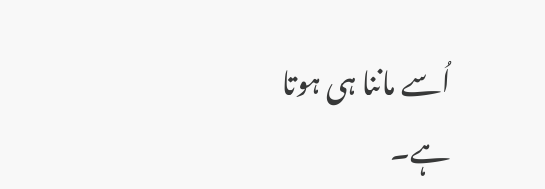اُسے ماننا ہی ہوتا ہے۔